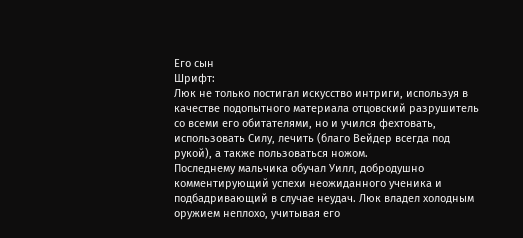Его сын
Шрифт:
Люк не только постигал искусство интриги, используя в качестве подопытного материала отцовский разрушитель со всеми его обитателями, но и учился фехтовать, использовать Силу, лечить (благо Вейдер всегда под рукой), а также пользоваться ножом.
Последнему мальчика обучал Уилл, добродушно комментирующий успехи неожиданного ученика и подбадривающий в случае неудач. Люк владел холодным оружием неплохо, учитывая его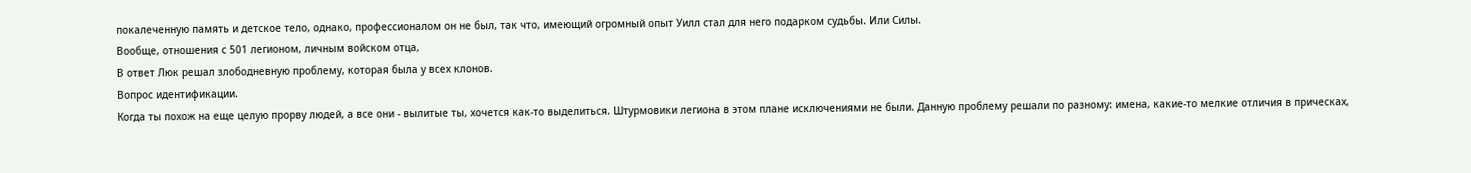покалеченную память и детское тело, однако, профессионалом он не был, так что, имеющий огромный опыт Уилл стал для него подарком судьбы. Или Силы.
Вообще, отношения с 501 легионом, личным войском отца,
В ответ Люк решал злободневную проблему, которая была у всех клонов.
Вопрос идентификации.
Когда ты похож на еще целую прорву людей, а все они - вылитые ты, хочется как-то выделиться. Штурмовики легиона в этом плане исключениями не были. Данную проблему решали по разному: имена, какие-то мелкие отличия в прическах,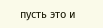пусть это и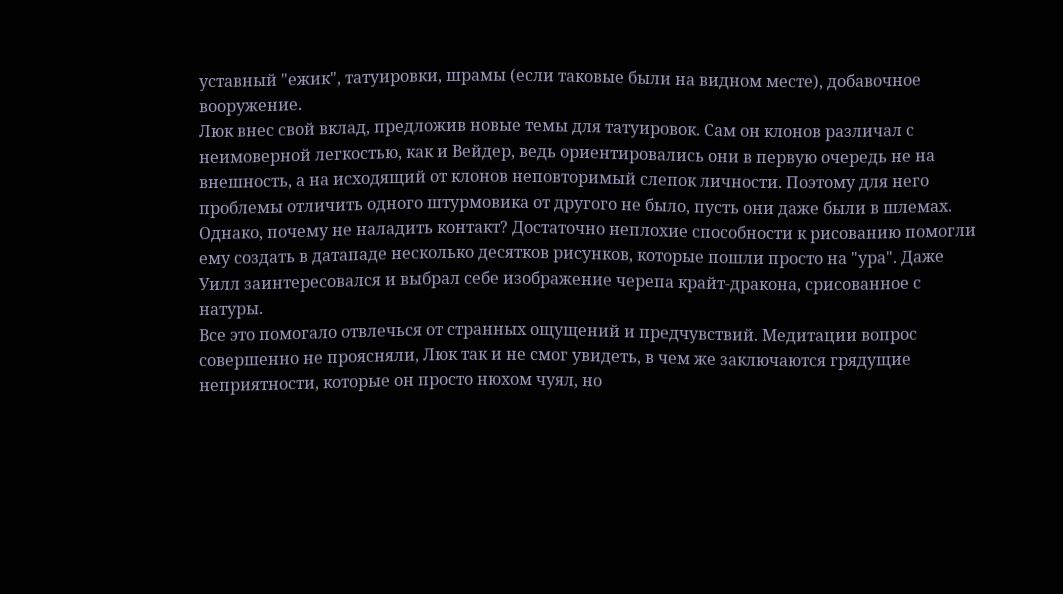уставный "ежик", татуировки, шрамы (если таковые были на видном месте), добавочное вооружение.
Люк внес свой вклад, предложив новые темы для татуировок. Сам он клонов различал с неимоверной легкостью, как и Вейдер, ведь ориентировались они в первую очередь не на внешность, а на исходящий от клонов неповторимый слепок личности. Поэтому для него проблемы отличить одного штурмовика от другого не было, пусть они даже были в шлемах. Однако, почему не наладить контакт? Достаточно неплохие способности к рисованию помогли ему создать в датападе несколько десятков рисунков, которые пошли просто на "ура". Даже Уилл заинтересовался и выбрал себе изображение черепа крайт-дракона, срисованное с натуры.
Все это помогало отвлечься от странных ощущений и предчувствий. Медитации вопрос совершенно не проясняли, Люк так и не смог увидеть, в чем же заключаются грядущие неприятности, которые он просто нюхом чуял, но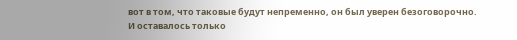вот в том, что таковые будут непременно, он был уверен безоговорочно.
И оставалось только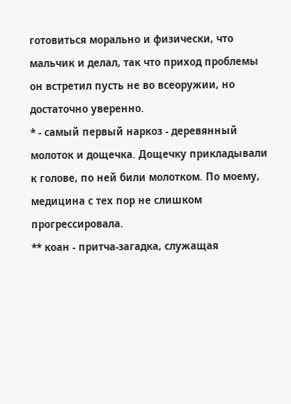готовиться морально и физически, что мальчик и делал, так что приход проблемы он встретил пусть не во всеоружии, но достаточно уверенно.
* - самый первый наркоз - деревянный молоток и дощечка. Дощечку прикладывали к голове, по ней били молотком. По моему, медицина с тех пор не слишком прогрессировала.
** коан - притча-загадка, служащая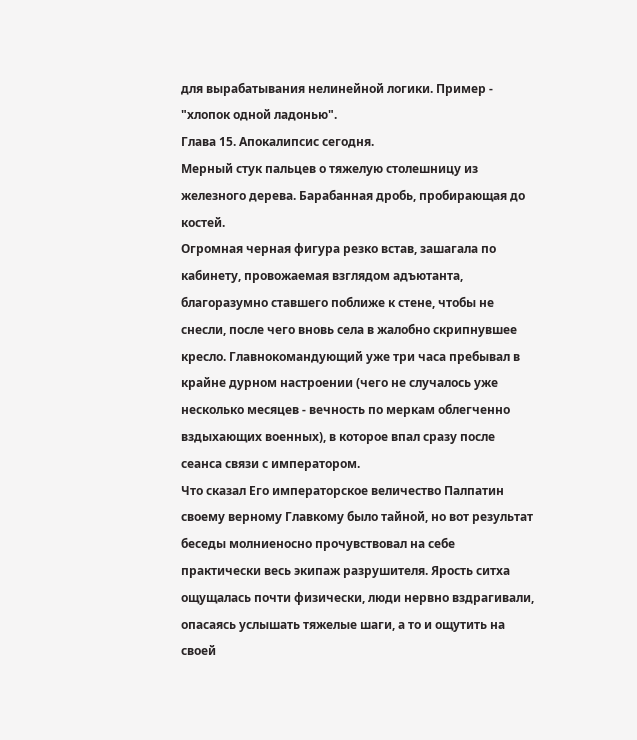для вырабатывания нелинейной логики. Пример - "хлопок одной ладонью".
Глава 15. Апокалипсис сегодня.
Мерный стук пальцев о тяжелую столешницу из железного дерева. Барабанная дробь, пробирающая до костей.
Огромная черная фигура резко встав, зашагала по кабинету, провожаемая взглядом адъютанта, благоразумно ставшего поближе к стене, чтобы не снесли, после чего вновь села в жалобно скрипнувшее кресло. Главнокомандующий уже три часа пребывал в крайне дурном настроении (чего не случалось уже несколько месяцев - вечность по меркам облегченно вздыхающих военных), в которое впал сразу после сеанса связи с императором.
Что сказал Его императорское величество Палпатин своему верному Главкому было тайной, но вот результат беседы молниеносно прочувствовал на себе практически весь экипаж разрушителя. Ярость ситха ощущалась почти физически, люди нервно вздрагивали, опасаясь услышать тяжелые шаги, а то и ощутить на своей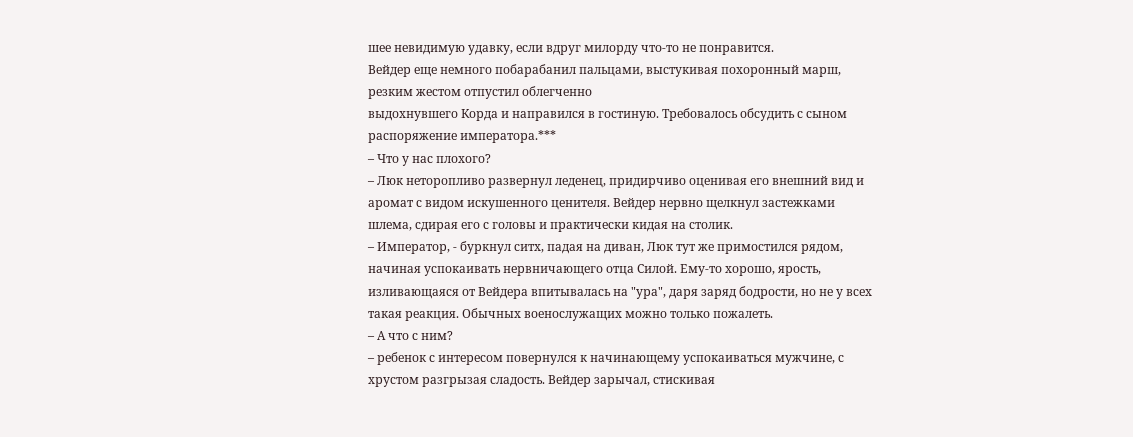шее невидимую удавку, если вдруг милорду что-то не понравится.
Вейдер еще немного побарабанил пальцами, выстукивая похоронный марш, резким жестом отпустил облегченно
выдохнувшего Корда и направился в гостиную. Требовалось обсудить с сыном распоряжение императора.***
– Что у нас плохого?
– Люк неторопливо развернул леденец, придирчиво оценивая его внешний вид и аромат с видом искушенного ценителя. Вейдер нервно щелкнул застежками шлема, сдирая его с головы и практически кидая на столик.
– Император, - буркнул ситх, падая на диван, Люк тут же примостился рядом, начиная успокаивать нервничающего отца Силой. Ему-то хорошо, ярость, изливающаяся от Вейдера впитывалась на "ура", даря заряд бодрости, но не у всех такая реакция. Обычных военослужащих можно только пожалеть.
– А что с ним?
– ребенок с интересом повернулся к начинающему успокаиваться мужчине, с хрустом разгрызая сладость. Вейдер зарычал, стискивая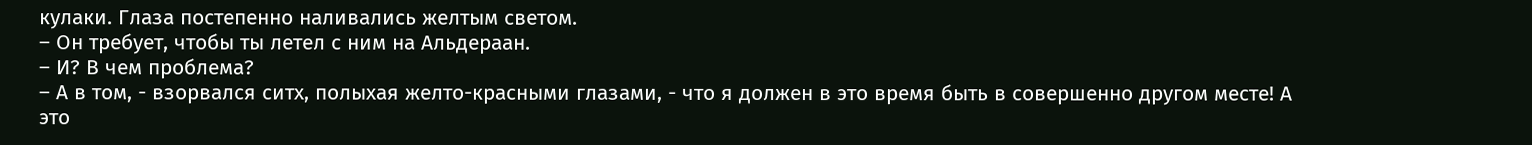кулаки. Глаза постепенно наливались желтым светом.
– Он требует, чтобы ты летел с ним на Альдераан.
– И? В чем проблема?
– А в том, - взорвался ситх, полыхая желто-красными глазами, - что я должен в это время быть в совершенно другом месте! А это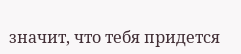значит, что тебя придется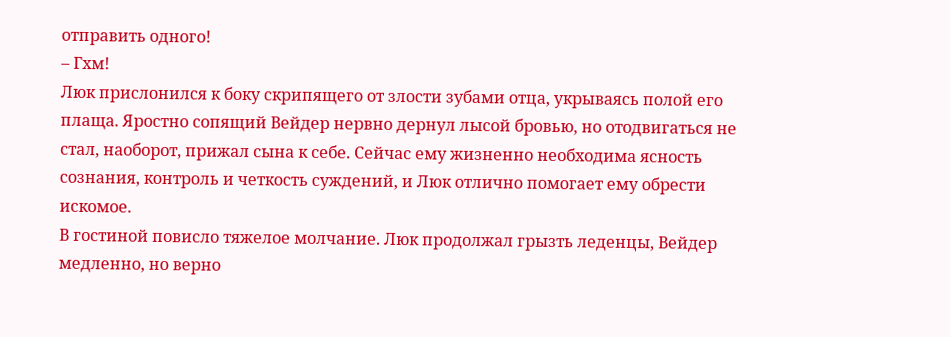отправить одного!
– Гхм!
Люк прислонился к боку скрипящего от злости зубами отца, укрываясь полой его плаща. Яростно сопящий Вейдер нервно дернул лысой бровью, но отодвигаться не стал, наоборот, прижал сына к себе. Сейчас ему жизненно необходима ясность сознания, контроль и четкость суждений, и Люк отлично помогает ему обрести искомое.
В гостиной повисло тяжелое молчание. Люк продолжал грызть леденцы, Вейдер медленно, но верно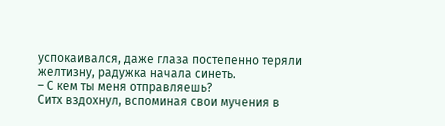успокаивался, даже глаза постепенно теряли желтизну, радужка начала синеть.
– С кем ты меня отправляешь?
Ситх вздохнул, вспоминая свои мучения в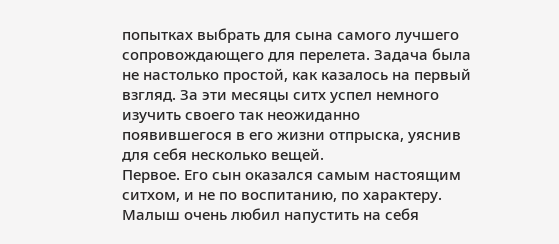попытках выбрать для сына самого лучшего сопровождающего для перелета. Задача была не настолько простой, как казалось на первый взгляд. За эти месяцы ситх успел немного изучить своего так неожиданно появившегося в его жизни отпрыска, уяснив для себя несколько вещей.
Первое. Его сын оказался самым настоящим ситхом, и не по воспитанию, по характеру. Малыш очень любил напустить на себя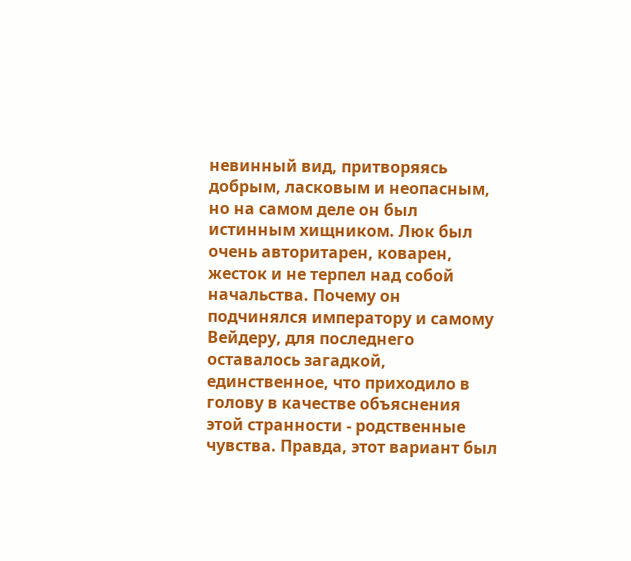невинный вид, притворяясь добрым, ласковым и неопасным, но на самом деле он был истинным хищником. Люк был очень авторитарен, коварен, жесток и не терпел над собой начальства. Почему он подчинялся императору и самому Вейдеру, для последнего оставалось загадкой, единственное, что приходило в голову в качестве объяснения этой странности - родственные чувства. Правда, этот вариант был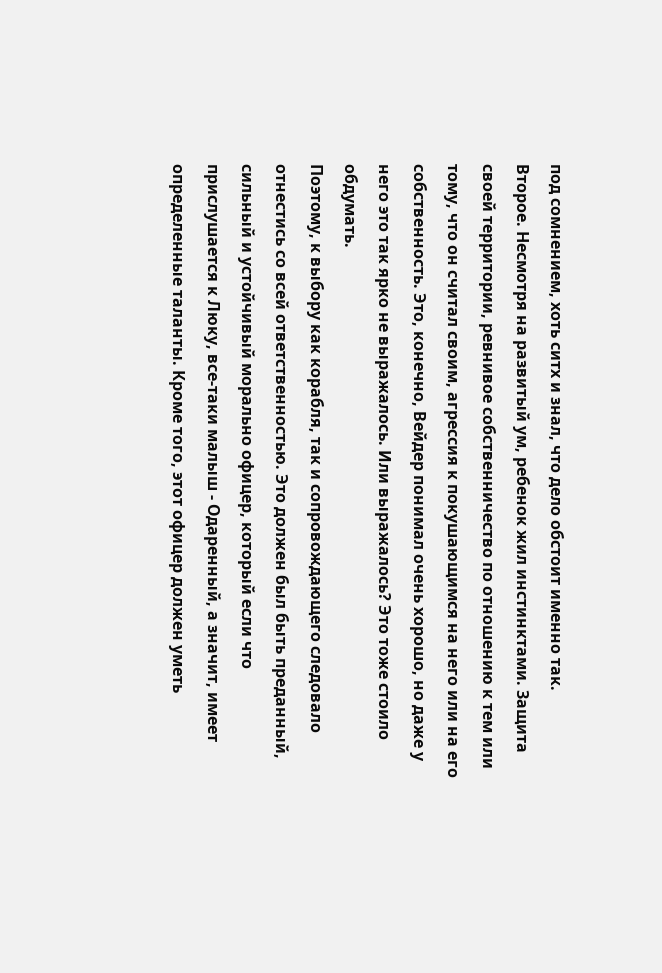под сомнением, хоть ситх и знал, что дело обстоит именно так.
Второе. Несмотря на развитый ум, ребенок жил инстинктами. Защита своей территории, ревнивое собственничество по отношению к тем или тому, что он считал своим, агрессия к покушающимся на него или на его собственность. Это, конечно, Вейдер понимал очень хорошо, но даже у него это так ярко не выражалось. Или выражалось? Это тоже стоило обдумать.
Поэтому, к выбору как корабля, так и сопровождающего следовало отнестись со всей ответственностью. Это должен был быть преданный, сильный и устойчивый морально офицер, который если что прислушается к Люку, все-таки малыш - Одаренный, а значит, имеет определенные таланты. Кроме того, этот офицер должен уметь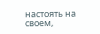настоять на своем,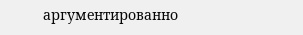аргументированно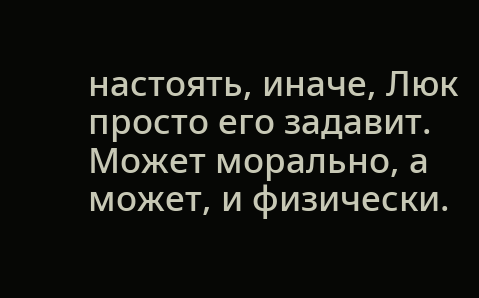настоять, иначе, Люк просто его задавит. Может морально, а может, и физически.